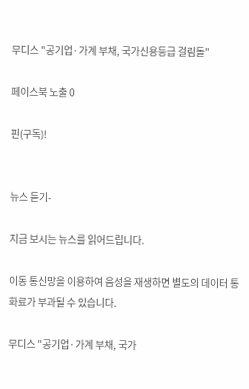무디스 "공기업·가계 부채, 국가신용등급 걸림돌"

페이스북 노출 0

핀(구독)!


뉴스 듣기-

지금 보시는 뉴스를 읽어드립니다.

이동 통신망을 이용하여 음성을 재생하면 별도의 데이터 통화료가 부과될 수 있습니다.

무디스 "공기업·가계 부채, 국가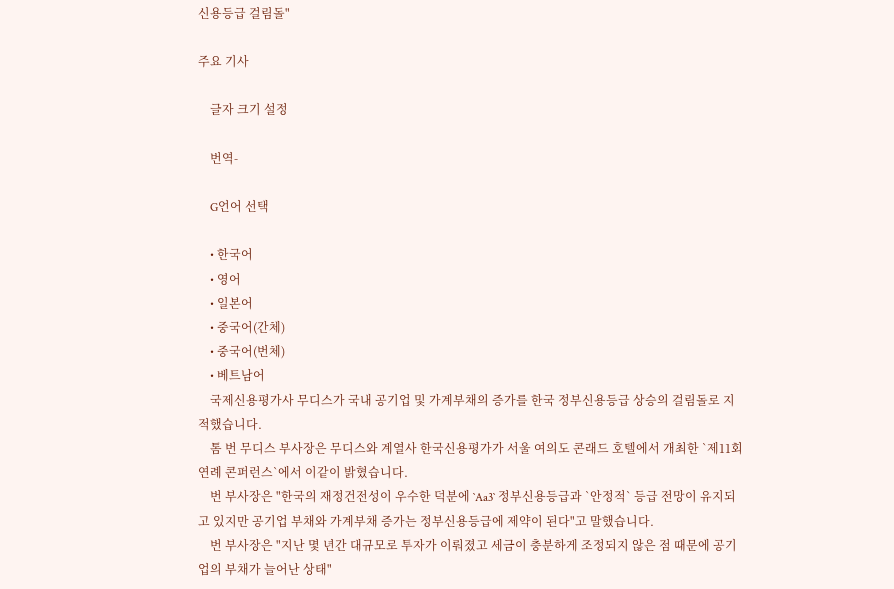신용등급 걸림돌"

주요 기사

    글자 크기 설정

    번역-

    G언어 선택

    • 한국어
    • 영어
    • 일본어
    • 중국어(간체)
    • 중국어(번체)
    • 베트남어
    국제신용평가사 무디스가 국내 공기업 및 가계부채의 증가를 한국 정부신용등급 상승의 걸림돌로 지적했습니다.
    톰 번 무디스 부사장은 무디스와 계열사 한국신용평가가 서울 여의도 콘래드 호텔에서 개최한 `제11회 연례 콘퍼런스`에서 이같이 밝혔습니다.
    번 부사장은 "한국의 재정건전성이 우수한 덕분에 `Aa3` 정부신용등급과 `안정적` 등급 전망이 유지되고 있지만 공기업 부채와 가계부채 증가는 정부신용등급에 제약이 된다"고 말했습니다.
    번 부사장은 "지난 몇 년간 대규모로 투자가 이뤄졌고 세금이 충분하게 조정되지 않은 점 때문에 공기업의 부채가 늘어난 상태"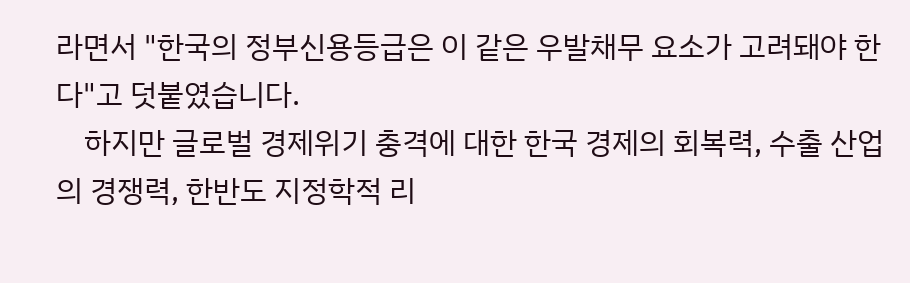라면서 "한국의 정부신용등급은 이 같은 우발채무 요소가 고려돼야 한다"고 덧붙였습니다.
    하지만 글로벌 경제위기 충격에 대한 한국 경제의 회복력, 수출 산업의 경쟁력, 한반도 지정학적 리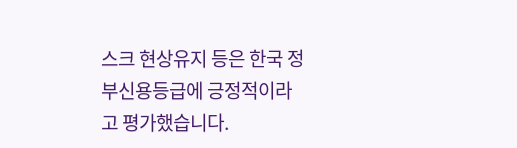스크 현상유지 등은 한국 정부신용등급에 긍정적이라고 평가했습니다.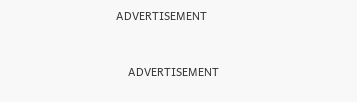ADVERTISEMENT


    ADVERTISEMENT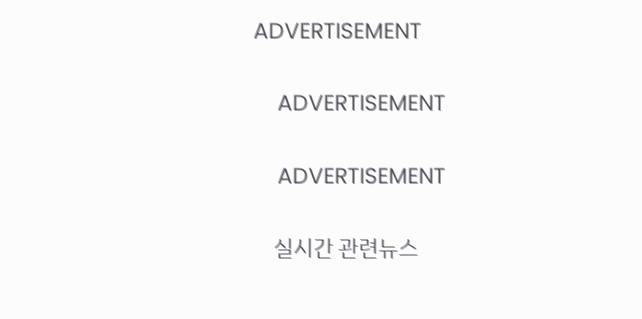ADVERTISEMENT


    ADVERTISEMENT


    ADVERTISEMENT


    실시간 관련뉴스